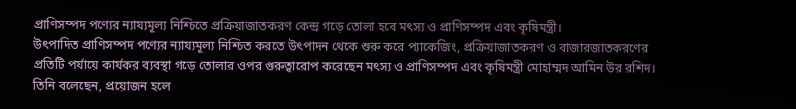প্রাণিসম্পদ পণ্যের ন্যায্যমূল্য নিশ্চিতে প্রক্রিয়াজাতকরণ কেন্দ্র গড়ে তোলা হবে মৎস্য ও প্রাণিসম্পদ এবং কৃষিমন্ত্রী।
উৎপাদিত প্রাণিসম্পদ পণ্যের ন্যায্যমূল্য নিশ্চিত করতে উৎপাদন থেকে শুরু করে প্যাকেজিং, প্রক্রিয়াজাতকরণ ও বাজারজাতকরণের প্রতিটি পর্যায়ে কার্যকর ব্যবস্থা গড়ে তোলার ওপর গুরুত্বারোপ করেছেন মৎস্য ও প্রাণিসম্পদ এবং কৃষিমন্ত্রী মোহাম্মদ আমিন উর রশিদ।
তিনি বলেছেন, প্রয়োজন হলে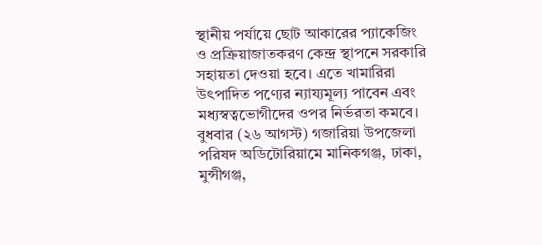স্থানীয় পর্যায়ে ছোট আকারের প্যাকেজিং ও প্রক্রিয়াজাতকরণ কেন্দ্র স্থাপনে সরকারি সহায়তা দেওয়া হবে। এতে খামারিরা উৎপাদিত পণ্যের ন্যায্যমূল্য পাবেন এবং মধ্যস্বত্বভোগীদের ওপর নির্ভরতা কমবে।
বুধবার (২৬ আগস্ট) গজারিয়া উপজেলা পরিষদ অডিটোরিয়ামে মানিকগঞ্জ, ঢাকা, মুন্সীগঞ্জ,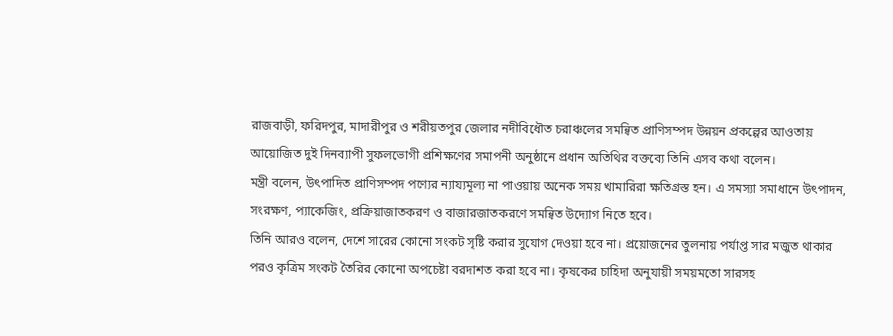রাজবাড়ী, ফরিদপুর, মাদারীপুর ও শরীয়তপুর জেলার নদীবিধৌত চরাঞ্চলের সমন্বিত প্রাণিসম্পদ উন্নয়ন প্রকল্পের আওতায় আয়োজিত দুই দিনব্যাপী সুফলভোগী প্রশিক্ষণের সমাপনী অনুষ্ঠানে প্রধান অতিথির বক্তব্যে তিনি এসব কথা বলেন।
মন্ত্রী বলেন, উৎপাদিত প্রাণিসম্পদ পণ্যের ন্যায্যমূল্য না পাওয়ায় অনেক সময় খামারিরা ক্ষতিগ্রস্ত হন। এ সমস্যা সমাধানে উৎপাদন, সংরক্ষণ, প্যাকেজিং, প্রক্রিয়াজাতকরণ ও বাজারজাতকরণে সমন্বিত উদ্যোগ নিতে হবে।
তিনি আরও বলেন, দেশে সারের কোনো সংকট সৃষ্টি করার সুযোগ দেওয়া হবে না। প্রয়োজনের তুলনায় পর্যাপ্ত সার মজুত থাকার পরও কৃত্রিম সংকট তৈরির কোনো অপচেষ্টা বরদাশত করা হবে না। কৃষকের চাহিদা অনুযায়ী সময়মতো সারসহ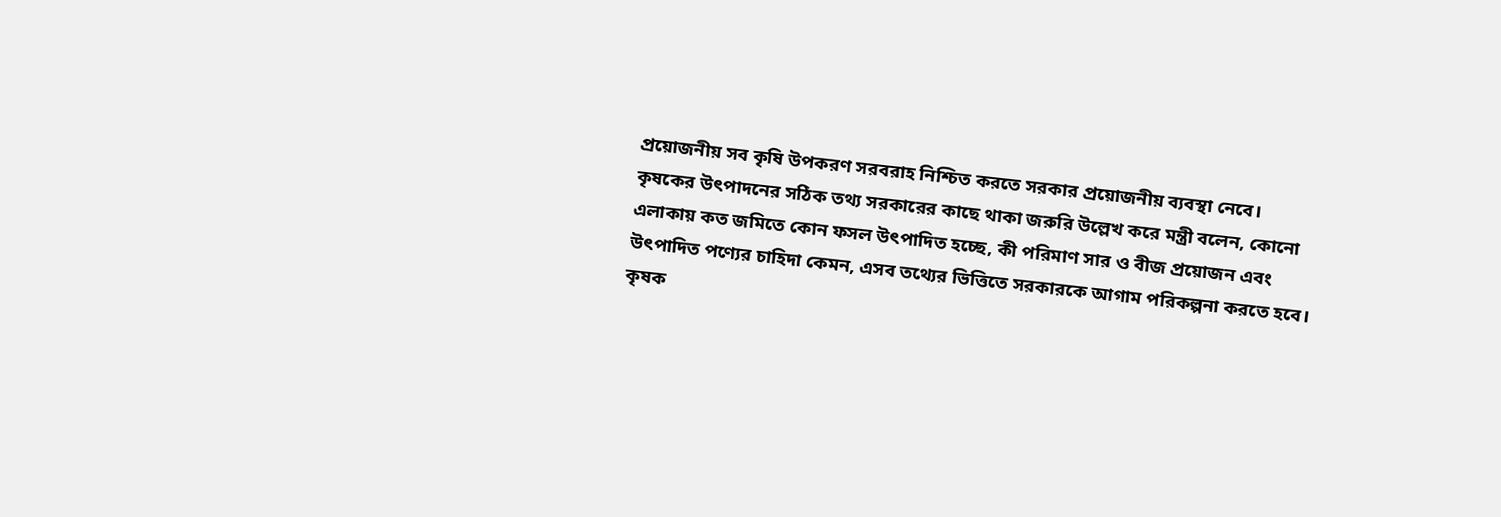প্রয়োজনীয় সব কৃষি উপকরণ সরবরাহ নিশ্চিত করতে সরকার প্রয়োজনীয় ব্যবস্থা নেবে।
কৃষকের উৎপাদনের সঠিক তথ্য সরকারের কাছে থাকা জরুরি উল্লেখ করে মন্ত্রী বলেন, কোনো এলাকায় কত জমিতে কোন ফসল উৎপাদিত হচ্ছে, কী পরিমাণ সার ও বীজ প্রয়োজন এবং উৎপাদিত পণ্যের চাহিদা কেমন, এসব তথ্যের ভিত্তিতে সরকারকে আগাম পরিকল্পনা করতে হবে। কৃষক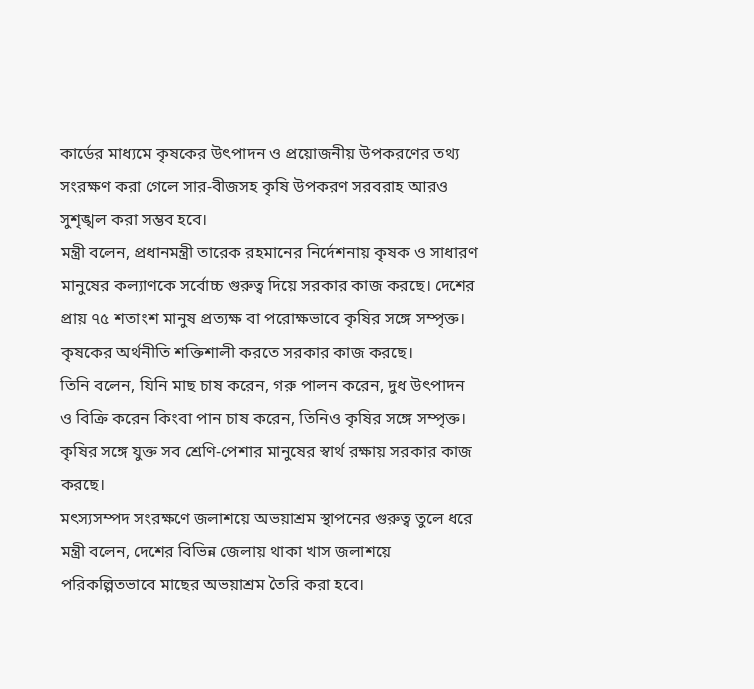কার্ডের মাধ্যমে কৃষকের উৎপাদন ও প্রয়োজনীয় উপকরণের তথ্য সংরক্ষণ করা গেলে সার-বীজসহ কৃষি উপকরণ সরবরাহ আরও সুশৃঙ্খল করা সম্ভব হবে।
মন্ত্রী বলেন, প্রধানমন্ত্রী তারেক রহমানের নির্দেশনায় কৃষক ও সাধারণ মানুষের কল্যাণকে সর্বোচ্চ গুরুত্ব দিয়ে সরকার কাজ করছে। দেশের প্রায় ৭৫ শতাংশ মানুষ প্রত্যক্ষ বা পরোক্ষভাবে কৃষির সঙ্গে সম্পৃক্ত। কৃষকের অর্থনীতি শক্তিশালী করতে সরকার কাজ করছে।
তিনি বলেন, যিনি মাছ চাষ করেন, গরু পালন করেন, দুধ উৎপাদন ও বিক্রি করেন কিংবা পান চাষ করেন, তিনিও কৃষির সঙ্গে সম্পৃক্ত। কৃষির সঙ্গে যুক্ত সব শ্রেণি-পেশার মানুষের স্বার্থ রক্ষায় সরকার কাজ করছে।
মৎস্যসম্পদ সংরক্ষণে জলাশয়ে অভয়াশ্রম স্থাপনের গুরুত্ব তুলে ধরে মন্ত্রী বলেন, দেশের বিভিন্ন জেলায় থাকা খাস জলাশয়ে পরিকল্পিতভাবে মাছের অভয়াশ্রম তৈরি করা হবে।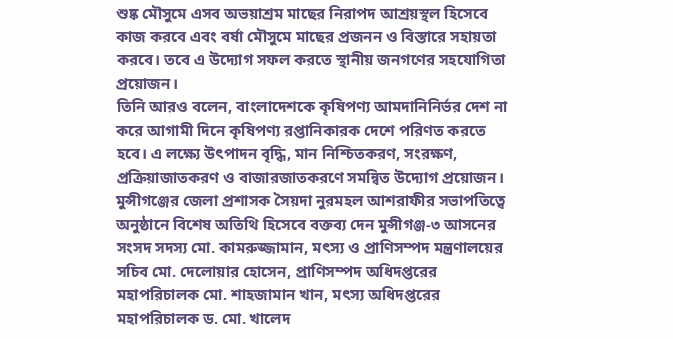শুষ্ক মৌসুমে এসব অভয়াশ্রম মাছের নিরাপদ আশ্রয়স্থল হিসেবে কাজ করবে এবং বর্ষা মৌসুমে মাছের প্রজনন ও বিস্তারে সহায়তা করবে। তবে এ উদ্যোগ সফল করতে স্থানীয় জনগণের সহযোগিতা প্রয়োজন।
তিনি আরও বলেন, বাংলাদেশকে কৃষিপণ্য আমদানিনির্ভর দেশ না করে আগামী দিনে কৃষিপণ্য রপ্তানিকারক দেশে পরিণত করতে হবে। এ লক্ষ্যে উৎপাদন বৃদ্ধি, মান নিশ্চিতকরণ, সংরক্ষণ, প্রক্রিয়াজাতকরণ ও বাজারজাতকরণে সমন্বিত উদ্যোগ প্রয়োজন।
মুন্সীগঞ্জের জেলা প্রশাসক সৈয়দা নুরমহল আশরাফীর সভাপতিত্বে অনুষ্ঠানে বিশেষ অতিথি হিসেবে বক্তব্য দেন মুন্সীগঞ্জ-৩ আসনের সংসদ সদস্য মো. কামরুজ্জামান, মৎস্য ও প্রাণিসম্পদ মন্ত্রণালয়ের সচিব মো. দেলোয়ার হোসেন, প্রাণিসম্পদ অধিদপ্তরের মহাপরিচালক মো. শাহজামান খান, মৎস্য অধিদপ্তরের মহাপরিচালক ড. মো. খালেদ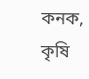কনক, কৃষি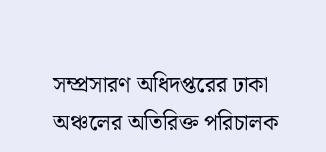সম্প্রসারণ অধিদপ্তরের ঢাকা অঞ্চলের অতিরিক্ত পরিচালক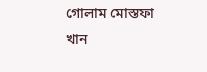গোলাম মোস্তফা খান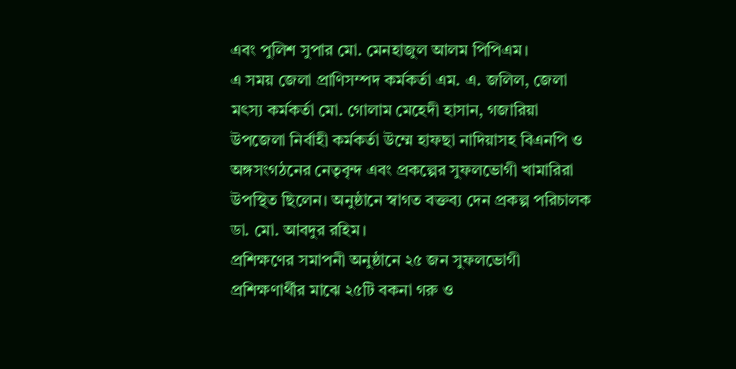এবং পুলিশ সুপার মো. মেনহাজুল আলম পিপিএম।
এ সময় জেলা প্রাণিসম্পদ কর্মকর্তা এম. এ. জলিল, জেলা মৎস্য কর্মকর্তা মো. গোলাম মেহেদী হাসান, গজারিয়া উপজেলা নির্বাহী কর্মকর্তা উম্মে হাফছা নাদিয়াসহ বিএনপি ও অঙ্গসংগঠনের নেতৃবৃন্দ এবং প্রকল্পের সুফলভোগী খামারিরা উপস্থিত ছিলেন। অনুষ্ঠানে স্বাগত বক্তব্য দেন প্রকল্প পরিচালক ডা. মো. আবদুর রহিম।
প্রশিক্ষণের সমাপনী অনুষ্ঠানে ২৫ জন সুফলভোগী প্রশিক্ষণার্থীর মাঝে ২৫টি বকনা গরু ও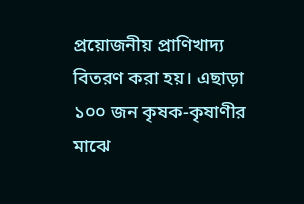প্রয়োজনীয় প্রাণিখাদ্য বিতরণ করা হয়। এছাড়া ১০০ জন কৃষক-কৃষাণীর মাঝে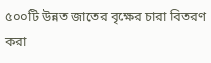৫০০টি উন্নত জাতের বৃক্ষের চারা বিতরণ করা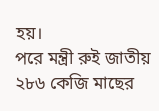হয়।
পরে মন্ত্রী রুই জাতীয় ২৮৬ কেজি মাছের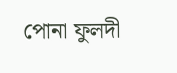পোনা ফুলদী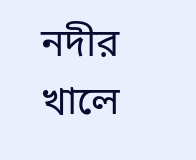নদীর খালে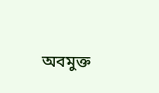অবমুক্ত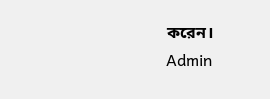করেন।
Admin